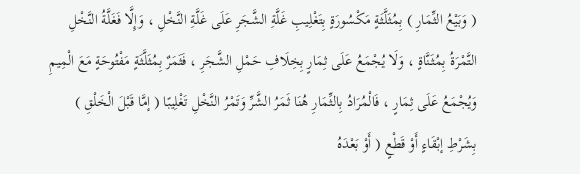( وَبَيْعُ الثِّمَارِ ) بِمُثَلَّثَةٍ مَكْسُورَةٍ بِتَغْلِيبِ غَلَّةِ الشَّجَرِ عَلَى غَلَّةِ النَّخْلِ ، وَإِلَّا فَغَلَّةُ النَّخْلِ التَّمْرَةُ بِمُثَنَّاةٍ ، وَلَا يُجْمَعُ عَلَى ثِمَارٍ بِخِلَافِ حَمْلِ الشَّجَرِ ، فَثَمَرٌ بِمُثَلَّثَةٍ مَفْتُوحَةٍ مَعَ الْمِيمِ وَيُجْمَعُ عَلَى ثِمَارٍ ، فَالْمُرَادُ بِالثِّمَارِ هُنَا ثَمَرُ الشَّرِّ وَتَمْرُ النَّخْلِ تَغْلِيبًا ( إمَّا قَبْلَ الْخَلْقِ ) بِشَرْطِ إبْقَاءٍ أَوْ قَطْعٍ ( أَوْ بَعْدَهُ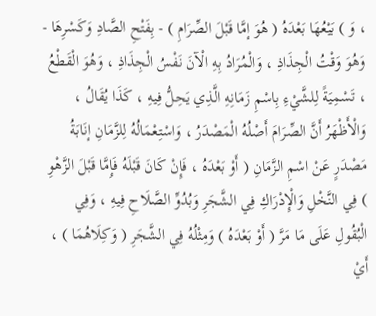، وَ ) بَيْعُهَا بَعْدَهُ ( هُوَ إمَّا قَبْلَ الصِّرَامِ ) - بِفَتْحِ الصَّادِ وَكَسْرِهَا - وَهُوَ وَقْتُ الْجِذَاذِ ، وَالْمُرَادُ بِهِ الْآنَ نَفْسُ الْجِذَاذِ ، وَهُوَ الْقَطْعُ ، تَسْمِيَةً لِلشَّيْءِ بِاسْمِ زَمَانِهِ الَّذِي يَحِلُّ فِيهِ ، كَذَا يُقَالُ ، وَالْأَظْهَرُ أَنَّ الصِّرَامَ أَصْلُهُ الْمَصْدَرُ ، وَاسْتِعْمَالُهُ لِلزَّمَانِ إنَابَةُ مَصْدَرٍ عَنْ اسْمِ الزَّمَانِ ( أَوْ بَعْدَهُ ، فَإِنْ كَانَ قَبْلَهُ فَإِمَّا قَبْلَ الزَّهْوِ ) فِي النَّخْلِ وَالْإِدْرَاكِ فِي الشَّجَرِ وَبُدُوِّ الصَّلَاحِ فِيهِ ، وَفِي الْبُقُولِ عَلَى مَا مَرَّ ( أَوْ بَعْدَهُ ) وَمِثْلُهُ فِي الشَّجَرِ ( وَكِلَاهُمَا ) ، أَيْ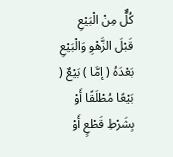كُلٌّ مِنْ الْبَيْعِ قَبْلَ الزَّهْوِ وَالْبَيْعِ بَعْدَهُ ( إمَّا ) بَيْعٌ ( بَيْعًا مُطْلَقًا أَوْ بِشَرْطِ قَطْعٍ أَوْ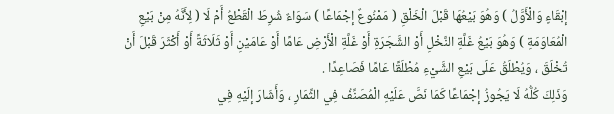إبْقَاءٍ وَالْأَوَّلُ ) وَهُوَ بَيْعُهَا قَبْلَ الْخَلْقِ ( مَمْنُوعٌ إجْمَاعًا ) سَوَاءٌ شُرِطَ الْقَطْعُ أَمْ لَا ( لِأَنَّهُ مِنْ بَيْعِ الْمُعَاوَمَةِ ) وَهُوَ بَيْعُ غَلَّةِ النَّخْلِ أَوْ الشَّجَرَةِ أَوْ غَلَّةِ الْأَرْضِ عَامًا أَوْ عَامَيْنِ أَوْ ثَلَاثَةً أَوْ أَكْثَرَ قَبْلَ أَنْ تُخْلَقَ ، وَيُطْلَقُ عَلَى بَيْعِ الشَّيْءِ مُطْلَقًا عَامًا فَصَاعِدًا .
وَذَلِكَ كُلُّهُ لَا يَجُوزُ إجْمَاعًا كَمَا نَصَّ عَلَيْهِ الْمُصَنِّفُ فِي الثِّمَارِ ، وَأَشَارَ إلَيْهِ فِي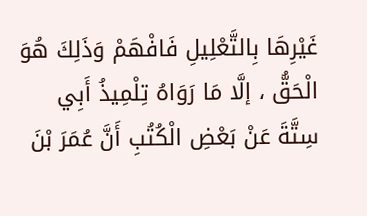غَيْرِهَا بِالتَّعْلِيلِ فَافْهَمْ وَذَلِكَ هُوَ الْحَقُّ ، إلَّا مَا رَوَاهُ تِلْمِيذُ أَبِي سِتَّةَ عَنْ بَعْضِ الْكُتُبِ أَنَّ عُمَرَ بْنَ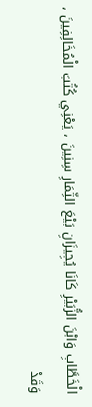الْخَطَّابِ وَابْنَ الزُّبَيْرِ كَانَا يُجِيزَانِ بَيْعَ الثِّمَارِ سِنِينَ ، يَعْنِي كُتُبَ الْمُخَالِفِينَ ، وَقَدْ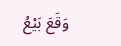وَقَعَ بَيْعُ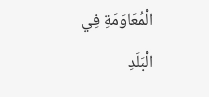الْمُعَاوَمَةِ فِي الْبَلَدِ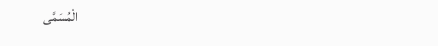الْمُسَمَّى